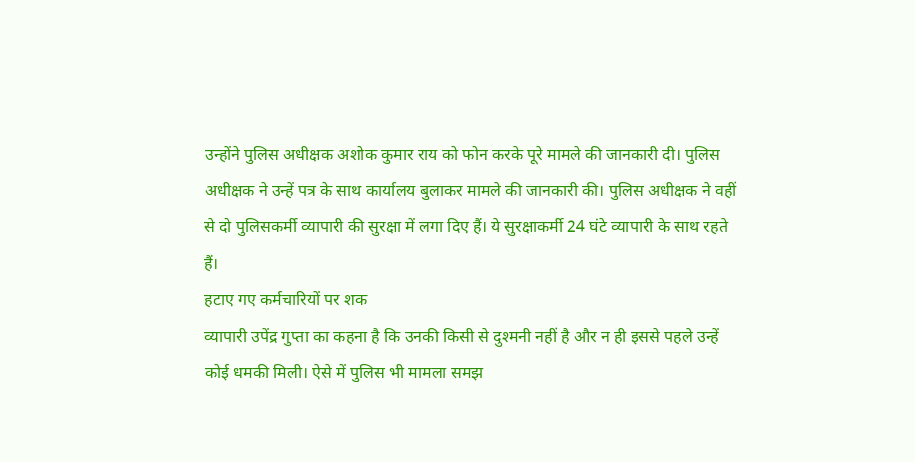उन्होंने पुलिस अधीक्षक अशोक कुमार राय को फोन करके पूरे मामले की जानकारी दी। पुलिस अधीक्षक ने उन्हें पत्र के साथ कार्यालय बुलाकर मामले की जानकारी की। पुलिस अधीक्षक ने वहीं से दो पुलिसकर्मी व्यापारी की सुरक्षा में लगा दिए हैं। ये सुरक्षाकर्मी 24 घंटे व्यापारी के साथ रहते हैं।
हटाए गए कर्मचारियों पर शक
व्यापारी उपेंद्र गुप्ता का कहना है कि उनकी किसी से दुश्मनी नहीं है और न ही इससे पहले उन्हें कोई धमकी मिली। ऐसे में पुलिस भी मामला समझ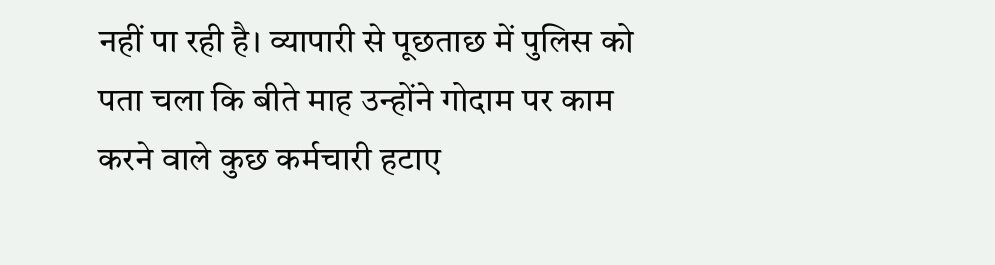नहीं पा रही है। व्यापारी से पूछताछ में पुलिस को पता चला कि बीते माह उन्होंने गोदाम पर काम करने वाले कुछ कर्मचारी हटाए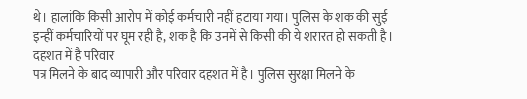थे। हालांकि किसी आरोप में कोई कर्मचारी नहीं हटाया गया। पुलिस के शक की सुई इन्हीं कर्मचारियों पर घूम रही है, शक है कि उनमें से किसी की ये शरारत हो सकती है।
दहशत में है परिवार
पत्र मिलने के बाद व्यापारी और परिवार दहशत में है। पुलिस सुरक्षा मिलने के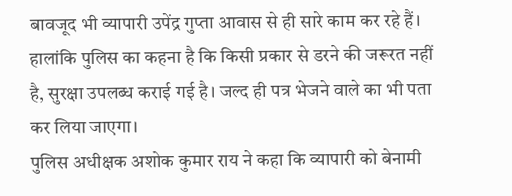बावजूद भी व्यापारी उपेंद्र गुप्ता आवास से ही सारे काम कर रहे हैं। हालांकि पुलिस का कहना है कि किसी प्रकार से डरने की जरूरत नहीं है, सुरक्षा उपलब्ध कराई गई है। जल्द ही पत्र भेजने वाले का भी पता कर लिया जाएगा।
पुलिस अधीक्षक अशोक कुमार राय ने कहा कि व्यापारी को बेनामी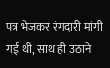पत्र भेजकर रंगदारी मांगी गई थी, साथ ही उठाने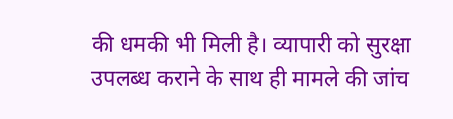की धमकी भी मिली है। व्यापारी को सुरक्षा उपलब्ध कराने के साथ ही मामले की जांच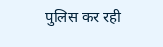पुलिस कर रही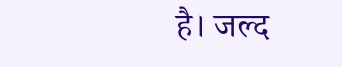है। जल्द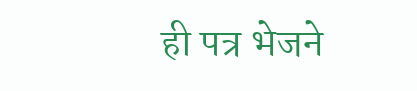ही पत्र भेजने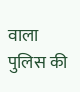वाला पुलिस की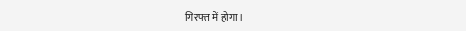गिरफ्त में होगा।